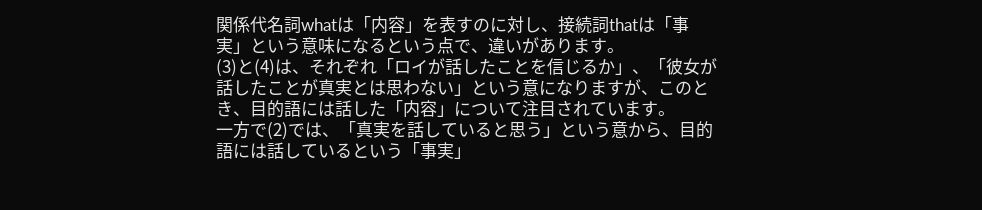関係代名詞whatは「内容」を表すのに対し、接続詞thatは「事実」という意味になるという点で、違いがあります。
(3)と(4)は、それぞれ「ロイが話したことを信じるか」、「彼女が話したことが真実とは思わない」という意になりますが、このとき、目的語には話した「内容」について注目されています。
一方で(2)では、「真実を話していると思う」という意から、目的語には話しているという「事実」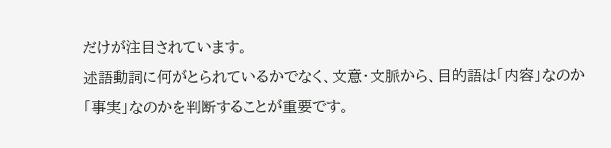だけが注目されています。
述語動詞に何がとられているかでなく、文意・文脈から、目的語は「内容」なのか「事実」なのかを判断することが重要です。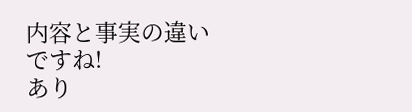内容と事実の違いですね!
あり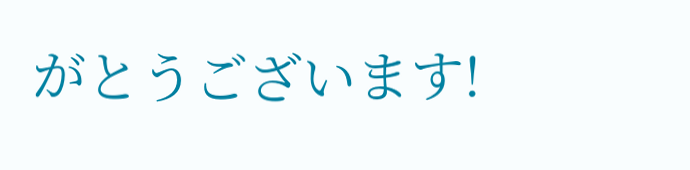がとうございます!